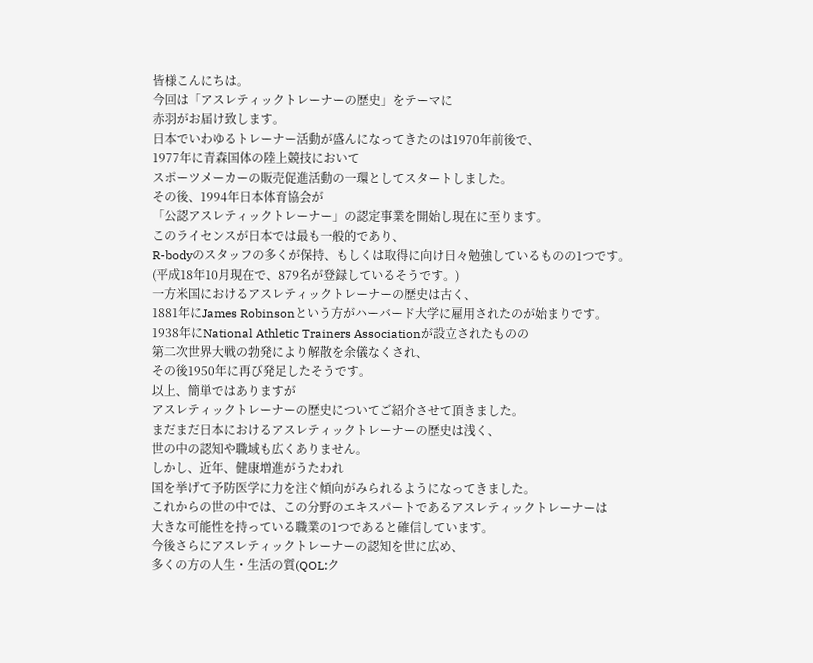皆様こんにちは。
今回は「アスレティックトレーナーの歴史」をテーマに
赤羽がお届け致します。
日本でいわゆるトレーナー活動が盛んになってきたのは1970年前後で、
1977年に青森国体の陸上競技において
スポーツメーカーの販売促進活動の一環としてスタートしました。
その後、1994年日本体育協会が
「公認アスレティックトレーナー」の認定事業を開始し現在に至ります。
このライセンスが日本では最も一般的であり、
R-bodyのスタッフの多くが保持、もしくは取得に向け日々勉強しているものの1つです。
(平成18年10月現在で、879名が登録しているそうです。)
一方米国におけるアスレティックトレーナーの歴史は古く、
1881年にJames Robinsonという方がハーバード大学に雇用されたのが始まりです。
1938年にNational Athletic Trainers Associationが設立されたものの
第二次世界大戦の勃発により解散を余儀なくされ、
その後1950年に再び発足したそうです。
以上、簡単ではありますが
アスレティックトレーナーの歴史についてご紹介させて頂きました。
まだまだ日本におけるアスレティックトレーナーの歴史は浅く、
世の中の認知や職域も広くありません。
しかし、近年、健康増進がうたわれ
国を挙げて予防医学に力を注ぐ傾向がみられるようになってきました。
これからの世の中では、この分野のエキスパートであるアスレティックトレーナーは
大きな可能性を持っている職業の1つであると確信しています。
今後さらにアスレティックトレーナーの認知を世に広め、
多くの方の人生・生活の質(QOL:ク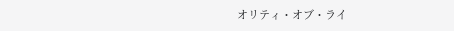オリティ・オブ・ライ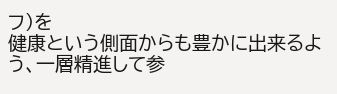フ)を
健康という側面からも豊かに出来るよう、一層精進して参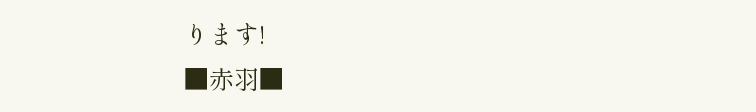ります!
■赤羽■